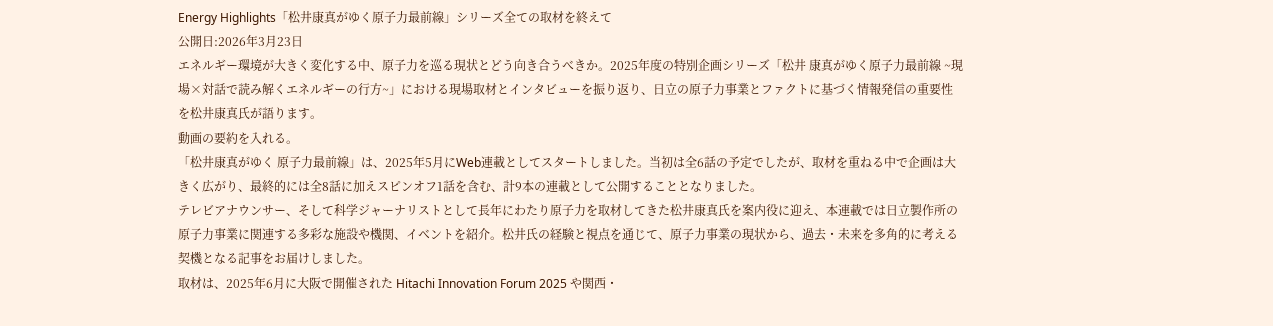Energy Highlights「松井康真がゆく原子力最前線」シリーズ全ての取材を終えて
公開日:2026年3月23日
エネルギー環境が大きく変化する中、原子力を巡る現状とどう向き合うべきか。2025年度の特別企画シリーズ「松井 康真がゆく原子力最前線 ~現場×対話で読み解くエネルギーの行方~」における現場取材とインタビューを振り返り、日立の原子力事業とファクトに基づく情報発信の重要性を松井康真氏が語ります。
動画の要約を入れる。
「松井康真がゆく 原子力最前線」は、2025年5月にWeb連載としてスタートしました。当初は全6話の予定でしたが、取材を重ねる中で企画は大きく広がり、最終的には全8話に加えスピンオフ1話を含む、計9本の連載として公開することとなりました。
テレビアナウンサー、そして科学ジャーナリストとして長年にわたり原子力を取材してきた松井康真氏を案内役に迎え、本連載では日立製作所の原子力事業に関連する多彩な施設や機関、イベントを紹介。松井氏の経験と視点を通じて、原子力事業の現状から、過去・未来を多角的に考える契機となる記事をお届けしました。
取材は、2025年6月に大阪で開催された Hitachi Innovation Forum 2025 や関西・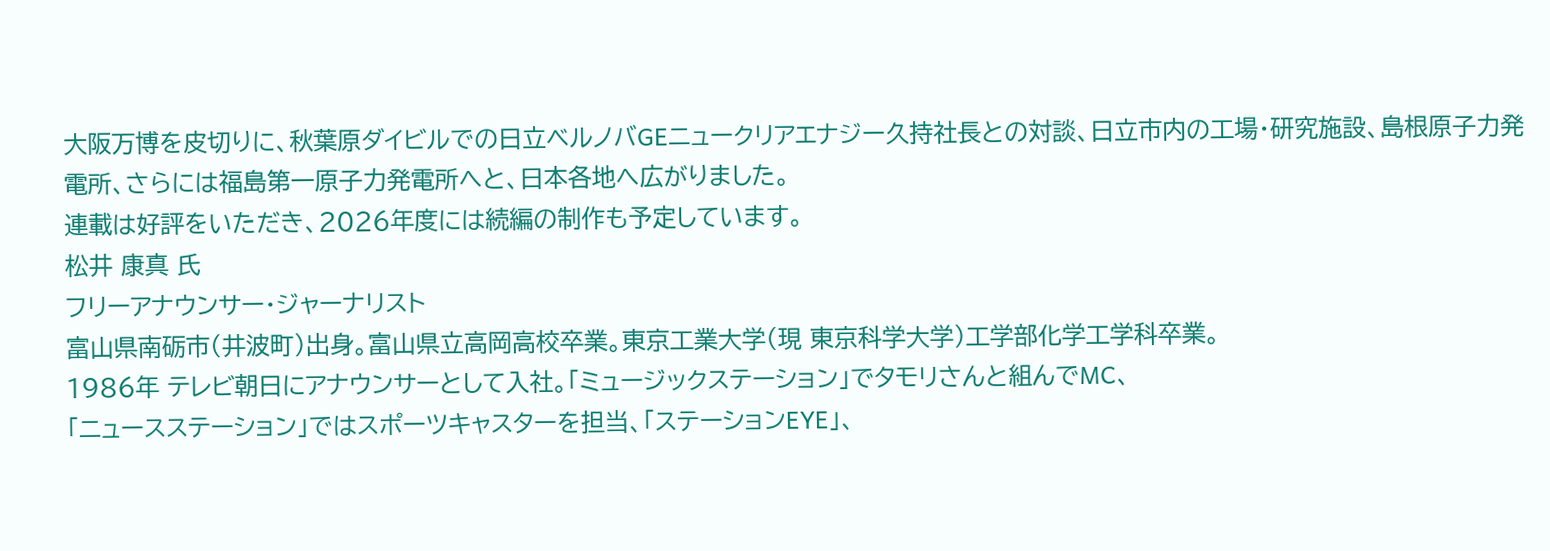大阪万博を皮切りに、秋葉原ダイビルでの日立ベルノバGEニュークリアエナジー久持社長との対談、日立市内の工場・研究施設、島根原子力発電所、さらには福島第一原子力発電所へと、日本各地へ広がりました。
連載は好評をいただき、2026年度には続編の制作も予定しています。
松井 康真 氏
フリーアナウンサー・ジャーナリスト
富山県南砺市(井波町)出身。富山県立高岡高校卒業。東京工業大学(現 東京科学大学)工学部化学工学科卒業。
1986年 テレビ朝日にアナウンサーとして入社。「ミュージックステーション」でタモリさんと組んでMC、
「ニュースステーション」ではスポーツキャスターを担当、「ステーションEYE」、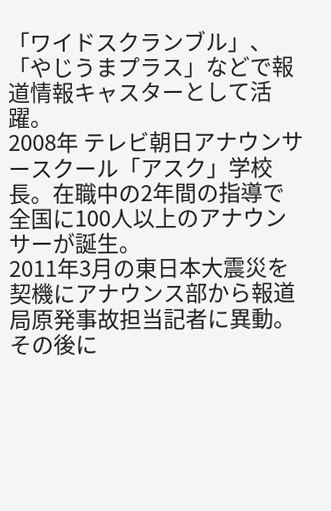「ワイドスクランブル」、「やじうまプラス」などで報道情報キャスターとして活躍。
2008年 テレビ朝日アナウンサースクール「アスク」学校長。在職中の2年間の指導で全国に100人以上のアナウンサーが誕生。
2011年3月の東日本大震災を契機にアナウンス部から報道局原発事故担当記者に異動。
その後に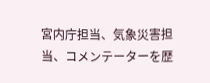宮内庁担当、気象災害担当、コメンテーターを歴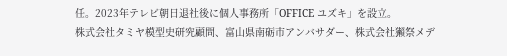任。2023年テレビ朝日退社後に個人事務所「OFFICE ユズキ」を設立。
株式会社タミヤ模型史研究顧問、富山県南砺市アンバサダー、株式会社獺祭メデ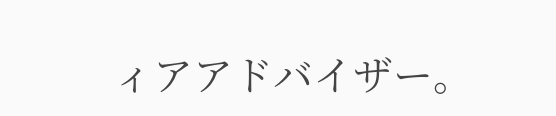ィアアドバイザー。